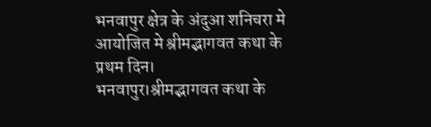भनवापुर क्षेत्र के अंदुआ शनिचरा मे आयोजित मे श्रीमद्भागवत कथा के प्रथम दिन।
भनवापुर।श्रीमद्भागवत कथा के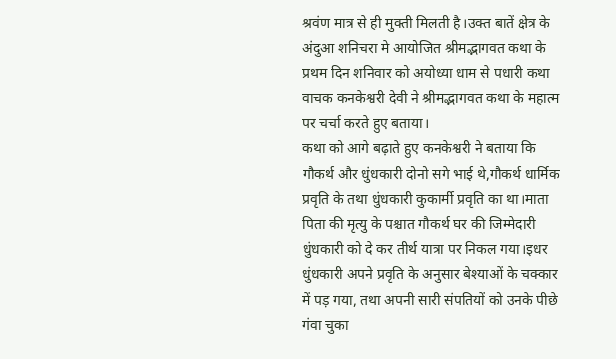श्रवंण मात्र से ही मुक्ती मिलती है।उक्त बातें क्षेत्र के अंदुआ शनिचरा मे आयोजित श्रीमद्भागवत कथा के प्रथम दिन शनिवार को अयोध्या धाम से पधारी कथा वाचक कनकेश्वरी देवी ने श्रीमद्भागवत कथा के महात्म पर चर्चा करते हुए बताया।
कथा को आगे बढ़ाते हुए कनकेश्वरी ने बताया कि गौकर्थ और धुंधकारी दोनो सगे भाई थे,गौकर्थ धार्मिक प्रवृति के तथा धुंधकारी कुकार्मी प्रवृति का था।माता पिता की मृत्यु के पश्चात गौकर्थ घर की जिम्मेदारी धुंधकारी को दे कर तीर्थ यात्रा पर निकल गया।इधर धुंधकारी अपने प्रवृति के अनुसार बेश्याओं के चक्कार में पड़ गया, तथा अपनी सारी संपतियों को उनके पीछे गंवा चुका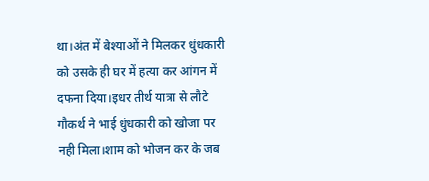था।अंत में बेश्याओं ने मिलकर धुंधकारी को उसके ही घर में हत्या कर आंगन में दफना दिया।इधर तीर्थ यात्रा से लौटे गौकर्थ ने भाई धुंधकारी को खोजा पर नही मिला।शाम को भोजन कर के जब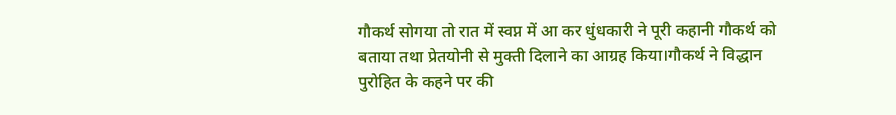गौकर्थ सोगया तो रात में स्वप्न में आ कर धुंधकारी ने पूरी कहानी गौकर्थ को बताया तथा प्रेतयोनी से मुक्ती दिलाने का आग्रह किया।गौकर्थ ने विद्धान पुरोहित के कहने पर की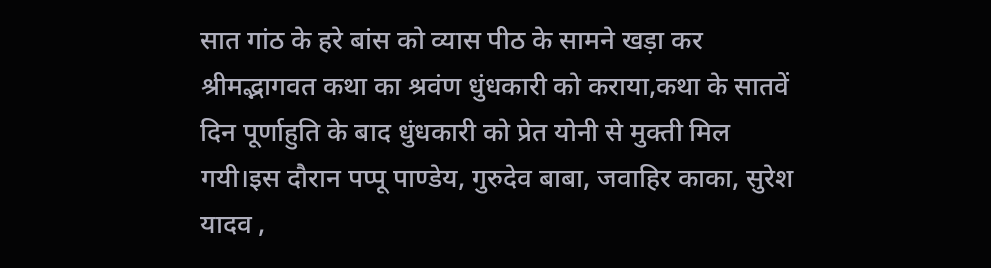सात गांठ के हरे बांस को व्यास पीठ के सामने खड़ा कर श्रीमद्भागवत कथा का श्रवंण धुंधकारी को कराया,कथा के सातवें दिन पूर्णाहुति के बाद धुंधकारी को प्रेत योनी से मुक्ती मिल गयी।इस दौरान पप्पू पाण्डेय, गुरुदेव बाबा, जवाहिर काका, सुरेश यादव ,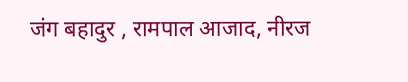जंग बहादुर , रामपाल आजाद, नीरज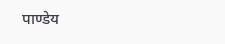पाण्डेय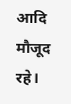आदि मौजूद रहे।